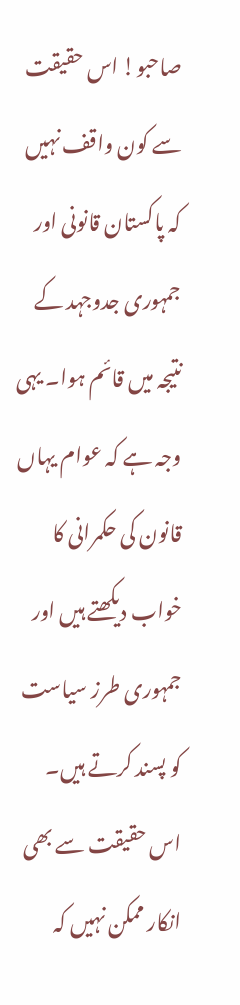صاحبو! اس حقیقت سے کون واقف نہیں کہ پاکستان قانونی اور جمہوری جدوجہد کے نتیجہ میں قائم ہوا۔ یہی وجہ ہے کہ عوام یہاں قانون کی حکمرانی کا خواب دیکھتے ہیں اور جمہوری طرز سیاست کو پسند کرتے ہیں۔ اس حقیقت سے بھی انکار ممکن نہیں کہ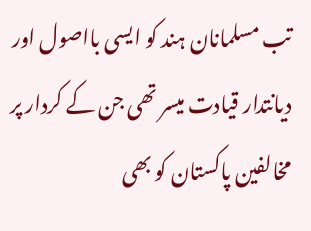تب مسلمانان ہند کو ایسی بااصول اور دیانتدار قیادت میسر تھی جن کے کردار پر مخالفین پاکستان کو بھی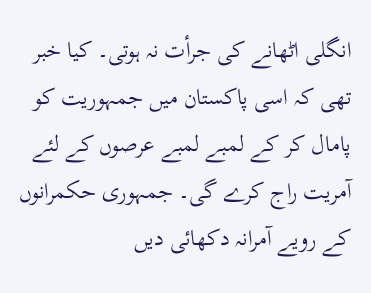انگلی اٹھانے کی جرأت نہ ہوتی۔ کیا خبر تھی کہ اسی پاکستان میں جمہوریت کو پامال کر کے لمبے لمبے عرصوں کے لئے آمریت راج کرے گی۔ جمہوری حکمرانوں کے رویے آمرانہ دکھائی دیں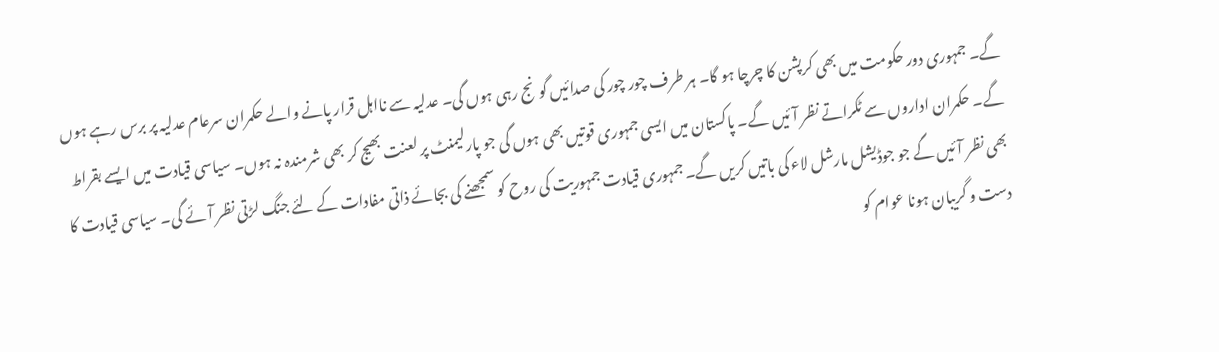گے۔ جمہوری دور حکومت میں بھی کرپشن کا چرچا ہو گا۔ ہر طرف چور چور کی صدائیں گونج رہی ہوں گی۔ عدلیہ سے نااہل قرار پانے والے حکمران سرعام عدلیہ پر برس رہے ہوں گے۔ حکمران اداروں سے ٹکراتے نظر آئیں گے۔ پاکستان میں ایسی جمہوری قوتیں بھی ہوں گی جو پارلیمنٹ پر لعنت بھیج کر بھی شرمندہ نہ ہوں۔ سیاسی قیادت میں ایسے بقراط بھی نظر آئیں گے جو جوڈیشل مارشل لاء کی باتیں کریں گے۔ جمہوری قیادت جمہوریت کی روح کو سمجھنے کی بجائے ذاتی مفادات کے لئے جنگ لڑتی نظر آئے گی۔ سیاسی قیادت کا دست و گریبان ہونا عوام کو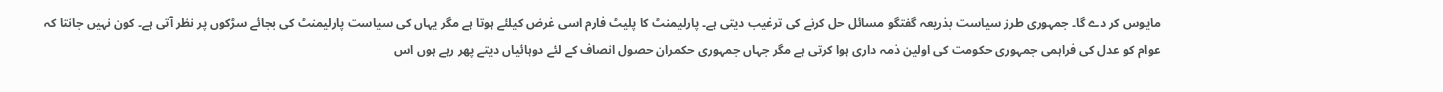مایوس کر دے گا۔ جمہوری طرز سیاست بذریعہ گفتگو مسائل حل کرنے کی ترغیب دیتی ہے۔ پارلیمنٹ کا پلیٹ فارم اسی غرض کیلئے ہوتا ہے مگر یہاں کی سیاست پارلیمنٹ کی بجائے سڑکوں پر نظر آتی ہے۔ کون نہیں جانتا کہ عوام کو عدل کی فراہمی جمہوری حکومت کی اولین ذمہ داری ہوا کرتی ہے مگر جہاں جمہوری حکمران حصول انصاف کے لئے دوہائیاں دیتے پھر رہے ہوں اس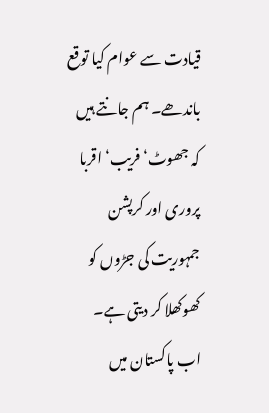قیادت سے عوام کیا توقع باندھے۔ ہم جانتے ہیں کہ جھوٹ‘ فریب‘ اقربا پروری اور کرپشن جمہوریت کی جڑوں کو کھوکھلا کر دیتی ہے۔ اب پاکستان میں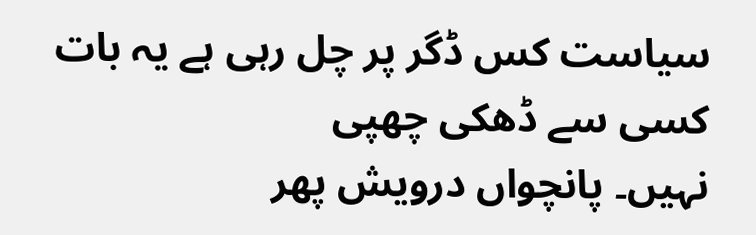سیاست کس ڈگر پر چل رہی ہے یہ بات کسی سے ڈھکی چھپی
نہیں۔ پانچواں درویش پھر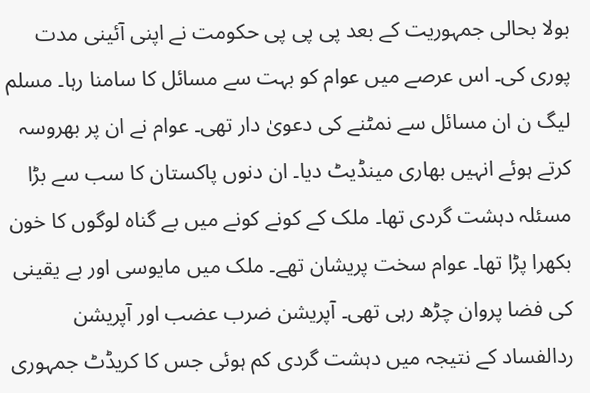بولا بحالی جمہوریت کے بعد پی پی پی حکومت نے اپنی آئینی مدت پوری کی۔ اس عرصے میں عوام کو بہت سے مسائل کا سامنا رہا۔ مسلم لیگ ن ان مسائل سے نمٹنے کی دعویٰ دار تھی۔ عوام نے ان پر بھروسہ کرتے ہوئے انہیں بھاری مینڈیٹ دیا۔ ان دنوں پاکستان کا سب سے بڑا مسئلہ دہشت گردی تھا۔ ملک کے کونے کونے میں بے گناہ لوگوں کا خون بکھرا پڑا تھا۔ عوام سخت پریشان تھے۔ ملک میں مایوسی اور بے یقینی کی فضا پروان چڑھ رہی تھی۔ آپریشن ضرب عضب اور آپریشن ردالفساد کے نتیجہ میں دہشت گردی کم ہوئی جس کا کریڈٹ جمہوری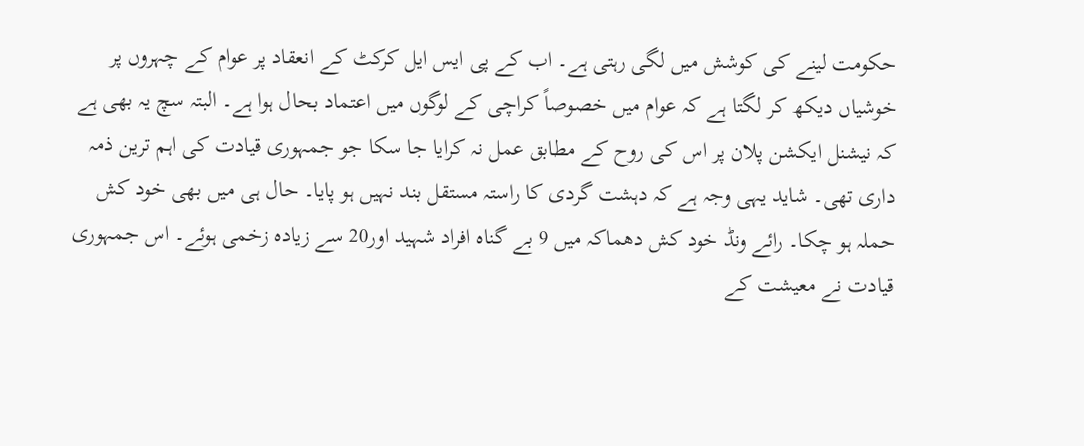حکومت لینے کی کوشش میں لگی رہتی ہے۔ اب کے پی ایس ایل کرکٹ کے انعقاد پر عوام کے چہروں پر خوشیاں دیکھ کر لگتا ہے کہ عوام میں خصوصاً کراچی کے لوگوں میں اعتماد بحال ہوا ہے۔ البتہ سچ یہ بھی ہے کہ نیشنل ایکشن پلان پر اس کی روح کے مطابق عمل نہ کرایا جا سکا جو جمہوری قیادت کی اہم ترین ذمہ داری تھی۔ شاید یہی وجہ ہے کہ دہشت گردی کا راستہ مستقل بند نہیں ہو پایا۔ حال ہی میں بھی خود کش حملہ ہو چکا۔ رائے ونڈ خود کش دھماکہ میں 9 بے گناہ افراد شہید اور20 سے زیادہ زخمی ہوئے۔ اس جمہوری قیادت نے معیشت کے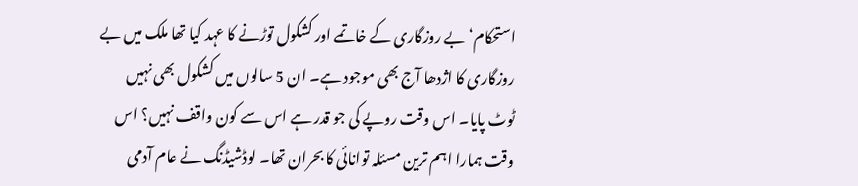استحکام‘ بے روزگاری کے خاتمے اور کشکول توڑنے کا عہد کیا تھا ملک میں بے روزگاری کا اژدھا آج بھی موجود ہے۔ ان 5 سالوں میں کشکول بھی نہیں ٹوٹ پایا۔ اس وقت روپے کی جو قدر ہے اس سے کون واقف نہیں؟ اس وقت ہمارا اہم ترین مسئلہ توانائی کا بحران تھا۔ لوڈشیڈنگ نے عام آدمی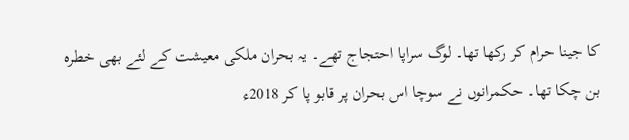کا جینا حرام کر رکھا تھا۔ لوگ سراپا احتجاج تھے۔ یہ بحران ملکی معیشت کے لئے بھی خطرہ بن چکا تھا۔ حکمرانوں نے سوچا اس بحران پر قابو پا کر 2018ء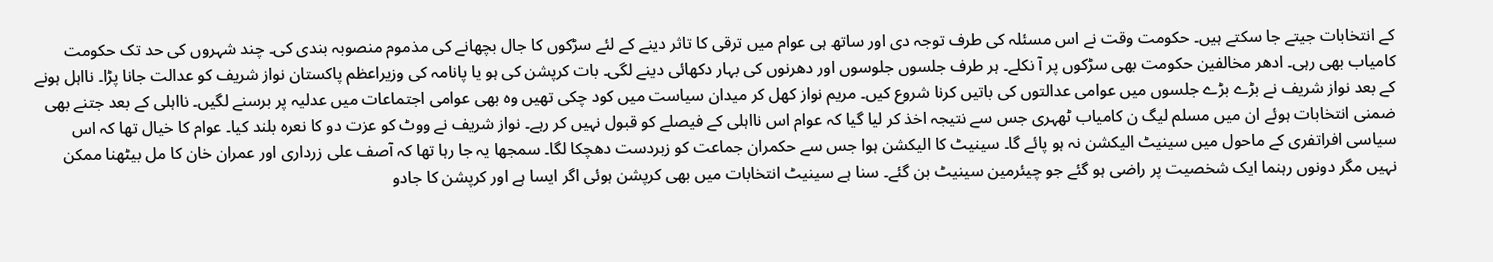کے انتخابات جیتے جا سکتے ہیں۔ حکومت وقت نے اس مسئلہ کی طرف توجہ دی اور ساتھ ہی عوام میں ترقی کا تاثر دینے کے لئے سڑکوں کا جال بچھانے کی مذموم منصوبہ بندی کی۔ چند شہروں کی حد تک حکومت کامیاب بھی رہی۔ ادھر مخالفین حکومت بھی سڑکوں پر آ نکلے۔ ہر طرف جلسوں جلوسوں اور دھرنوں کی بہار دکھائی دینے لگی۔ بات کرپشن کی ہو یا پانامہ کی وزیراعظم پاکستان نواز شریف کو عدالت جانا پڑا۔ نااہل ہونے کے بعد نواز شریف نے بڑے بڑے جلسوں میں عوامی عدالتوں کی باتیں کرنا شروع کیں۔ مریم نواز کھل کر میدان سیاست میں کود چکی تھیں وہ بھی عوامی اجتماعات میں عدلیہ پر برسنے لگیں۔ نااہلی کے بعد جتنے بھی ضمنی انتخابات ہوئے ان میں مسلم لیگ ن کامیاب ٹھہری جس سے نتیجہ اخذ کر لیا گیا کہ عوام اس نااہلی کے فیصلے کو قبول نہیں کر رہے۔ نواز شریف نے ووٹ کو عزت دو کا نعرہ بلند کیا۔ عوام کا خیال تھا کہ اس سیاسی افراتفری کے ماحول میں سینیٹ الیکشن نہ ہو پائے گا۔ سینیٹ کا الیکشن ہوا جس سے حکمران جماعت کو زبردست دھچکا لگا۔ سمجھا یہ جا رہا تھا کہ آصف علی زرداری اور عمران خان کا مل بیٹھنا ممکن نہیں مگر دونوں رہنما ایک شخصیت پر راضی ہو گئے جو چیئرمین سینیٹ بن گئے۔ سنا ہے سینیٹ انتخابات میں بھی کرپشن ہوئی اگر ایسا ہے اور کرپشن کا جادو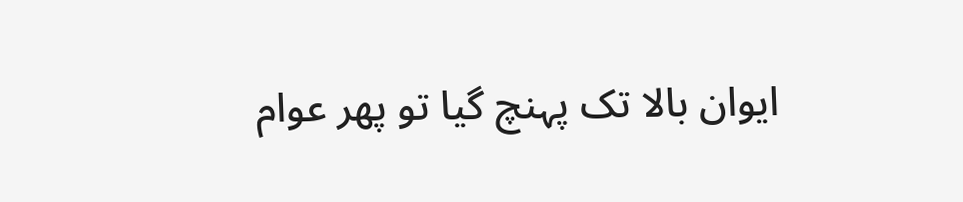ایوان بالا تک پہنچ گیا تو پھر عوام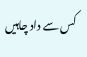کس سے داد چاہیں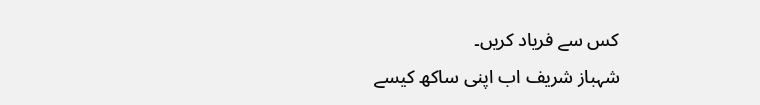کس سے فریاد کریں۔
شہباز شریف اب اپنی ساکھ کیسے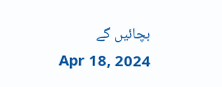بچائیں گے
Apr 18, 2024